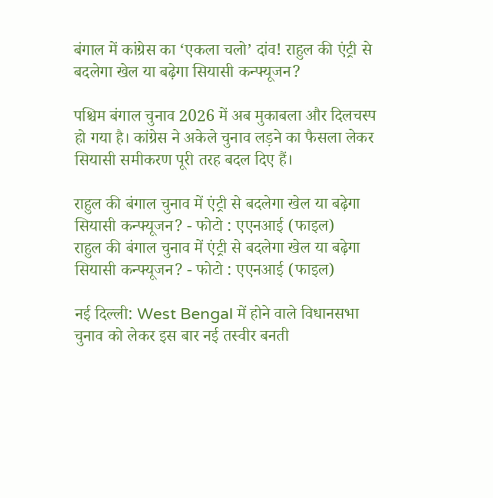बंगाल में कांग्रेस का ‘एकला चलो’ दांव! राहुल की एंट्री से बदलेगा खेल या बढ़ेगा सियासी कन्फ्यूजन?

पश्चिम बंगाल चुनाव 2026 में अब मुकाबला और दिलचस्प हो गया है। कांग्रेस ने अकेले चुनाव लड़ने का फैसला लेकर सियासी समीकरण पूरी तरह बदल दिए हैं।

राहुल की बंगाल चुनाव में एंट्री से बदलेगा खेल या बढ़ेगा सियासी कन्फ्यूजन? - फोटो : एएनआई (फाइल)
राहुल की बंगाल चुनाव में एंट्री से बदलेगा खेल या बढ़ेगा सियासी कन्फ्यूजन? - फोटो : एएनआई (फाइल)

नई दिल्ली: West Bengal में होने वाले विधानसभा चुनाव को लेकर इस बार नई तस्वीर बनती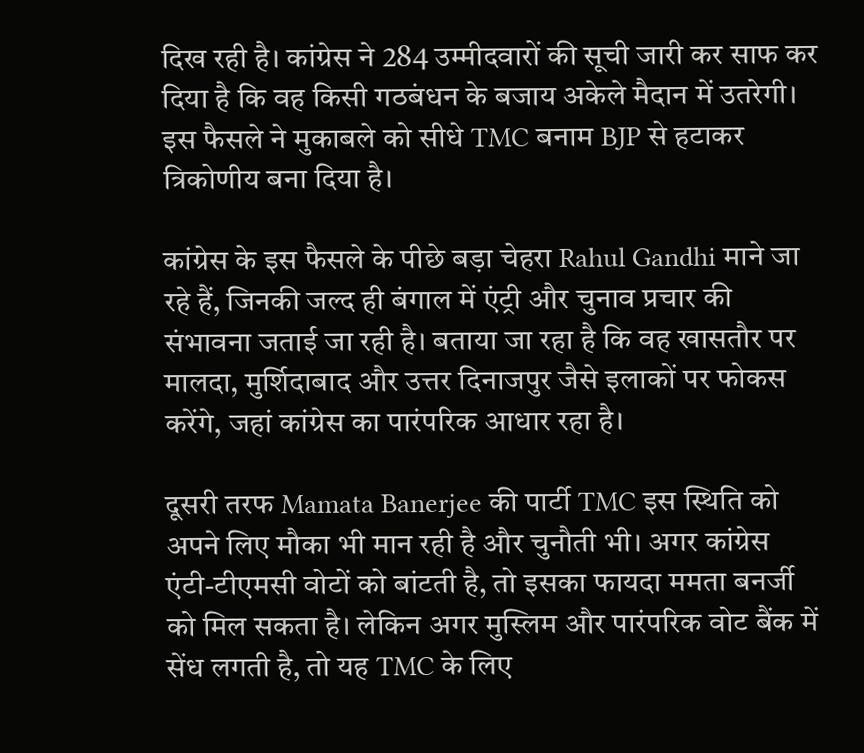दिख रही है। कांग्रेस ने 284 उम्मीदवारों की सूची जारी कर साफ कर दिया है कि वह किसी गठबंधन के बजाय अकेले मैदान में उतरेगी। इस फैसले ने मुकाबले को सीधे TMC बनाम BJP से हटाकर त्रिकोणीय बना दिया है।

कांग्रेस के इस फैसले के पीछे बड़ा चेहरा Rahul Gandhi माने जा रहे हैं, जिनकी जल्द ही बंगाल में एंट्री और चुनाव प्रचार की संभावना जताई जा रही है। बताया जा रहा है कि वह खासतौर पर मालदा, मुर्शिदाबाद और उत्तर दिनाजपुर जैसे इलाकों पर फोकस करेंगे, जहां कांग्रेस का पारंपरिक आधार रहा है।

दूसरी तरफ Mamata Banerjee की पार्टी TMC इस स्थिति को अपने लिए मौका भी मान रही है और चुनौती भी। अगर कांग्रेस एंटी-टीएमसी वोटों को बांटती है, तो इसका फायदा ममता बनर्जी को मिल सकता है। लेकिन अगर मुस्लिम और पारंपरिक वोट बैंक में सेंध लगती है, तो यह TMC के लिए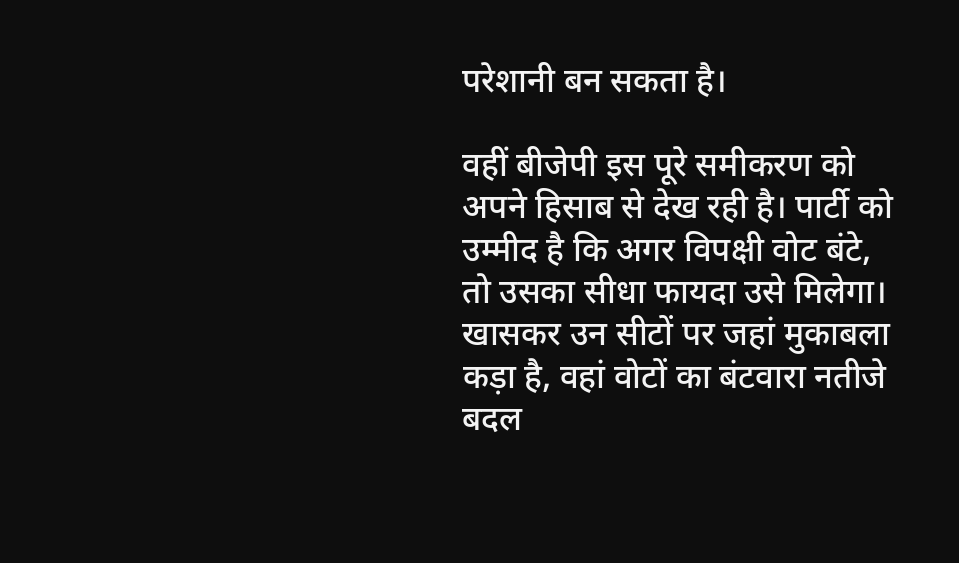परेशानी बन सकता है।

वहीं बीजेपी इस पूरे समीकरण को अपने हिसाब से देख रही है। पार्टी को उम्मीद है कि अगर विपक्षी वोट बंटे, तो उसका सीधा फायदा उसे मिलेगा। खासकर उन सीटों पर जहां मुकाबला कड़ा है, वहां वोटों का बंटवारा नतीजे बदल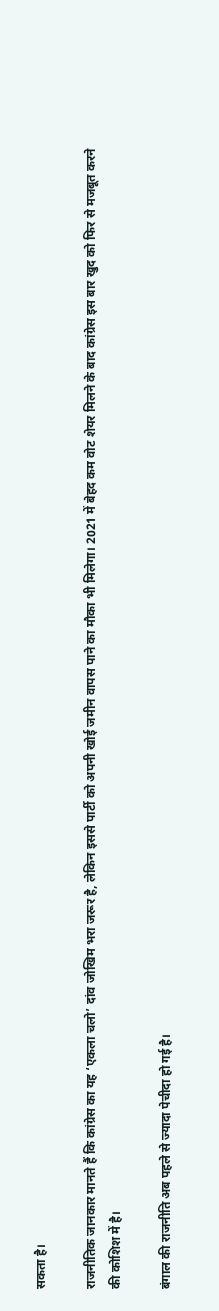सकता है।

राजनीतिक जानकार मानते हैं कि कांग्रेस का यह ‘एकला चलो’ दांव जोखिम भरा जरूर है, लेकिन इससे पार्टी को अपनी खोई जमीन वापस पाने का मौका भी मिलेगा। 2021 में बेहद कम वोट शेयर मिलने के बाद कांग्रेस इस बार खुद को फिर से मजबूत करने की कोशिश में है।

बंगाल की राजनीति अब पहले से ज्यादा पेचीदा हो गई है।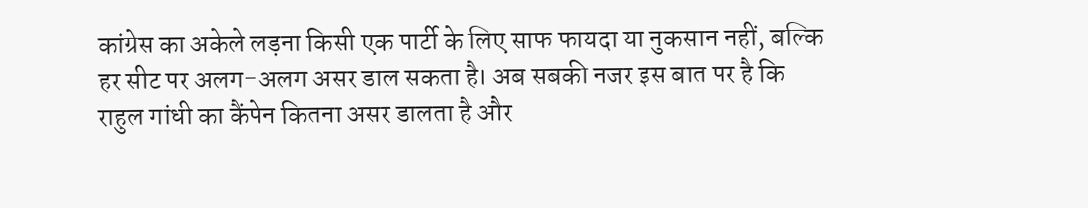कांग्रेस का अकेले लड़ना किसी एक पार्टी के लिए साफ फायदा या नुकसान नहीं, बल्कि हर सीट पर अलग-अलग असर डाल सकता है। अब सबकी नजर इस बात पर है कि राहुल गांधी का कैंपेन कितना असर डालता है और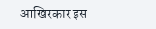आखिरकार इस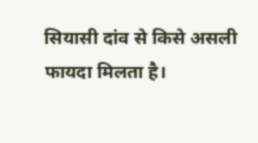सियासी दांव से किसे असली फायदा मिलता है।